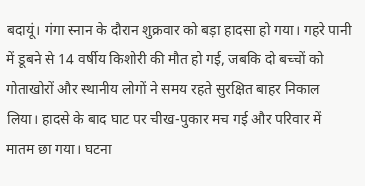बदायूं। गंगा स्नान के दौरान शुक्रवार को बड़ा हादसा हो गया। गहरे पानी में डूबने से 14 वर्षीय किशोरी की मौत हो गई, जबकि दो बच्चों को गोताखोरों और स्थानीय लोगों ने समय रहते सुरक्षित बाहर निकाल लिया। हादसे के बाद घाट पर चीख-पुकार मच गई और परिवार में मातम छा गया। घटना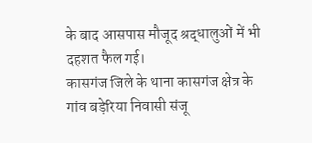के बाद आसपास मौजूद श्रद्धालुओं में भी दहशत फैल गई।
कासगंज जिले के थाना कासगंज क्षेत्र के गांव बड़ेरिया निवासी संजू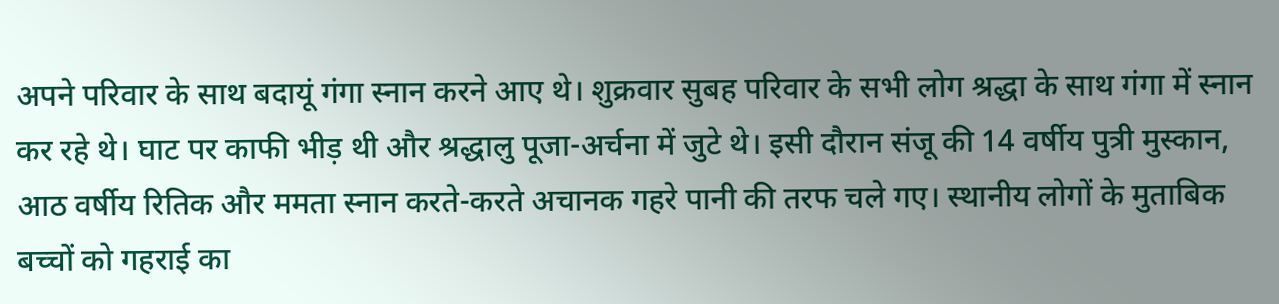अपने परिवार के साथ बदायूं गंगा स्नान करने आए थे। शुक्रवार सुबह परिवार के सभी लोग श्रद्धा के साथ गंगा में स्नान कर रहे थे। घाट पर काफी भीड़ थी और श्रद्धालु पूजा-अर्चना में जुटे थे। इसी दौरान संजू की 14 वर्षीय पुत्री मुस्कान, आठ वर्षीय रितिक और ममता स्नान करते-करते अचानक गहरे पानी की तरफ चले गए। स्थानीय लोगों के मुताबिक बच्चों को गहराई का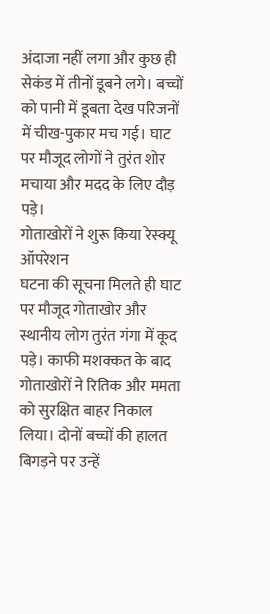अंदाजा नहीं लगा और कुछ ही सेकंड में तीनों डूबने लगे। बच्चों को पानी में डूबता देख परिजनों में चीख-पुकार मच गई। घाट पर मौजूद लोगों ने तुरंत शोर मचाया और मदद के लिए दौड़ पड़े।
गोताखोरों ने शुरू किया रेस्क्यू ऑपरेशन
घटना की सूचना मिलते ही घाट पर मौजूद गोताखोर और स्थानीय लोग तुरंत गंगा में कूद पड़े। काफी मशक्कत के बाद गोताखोरों ने रितिक और ममता को सुरक्षित बाहर निकाल लिया। दोनों बच्चों की हालत बिगड़ने पर उन्हें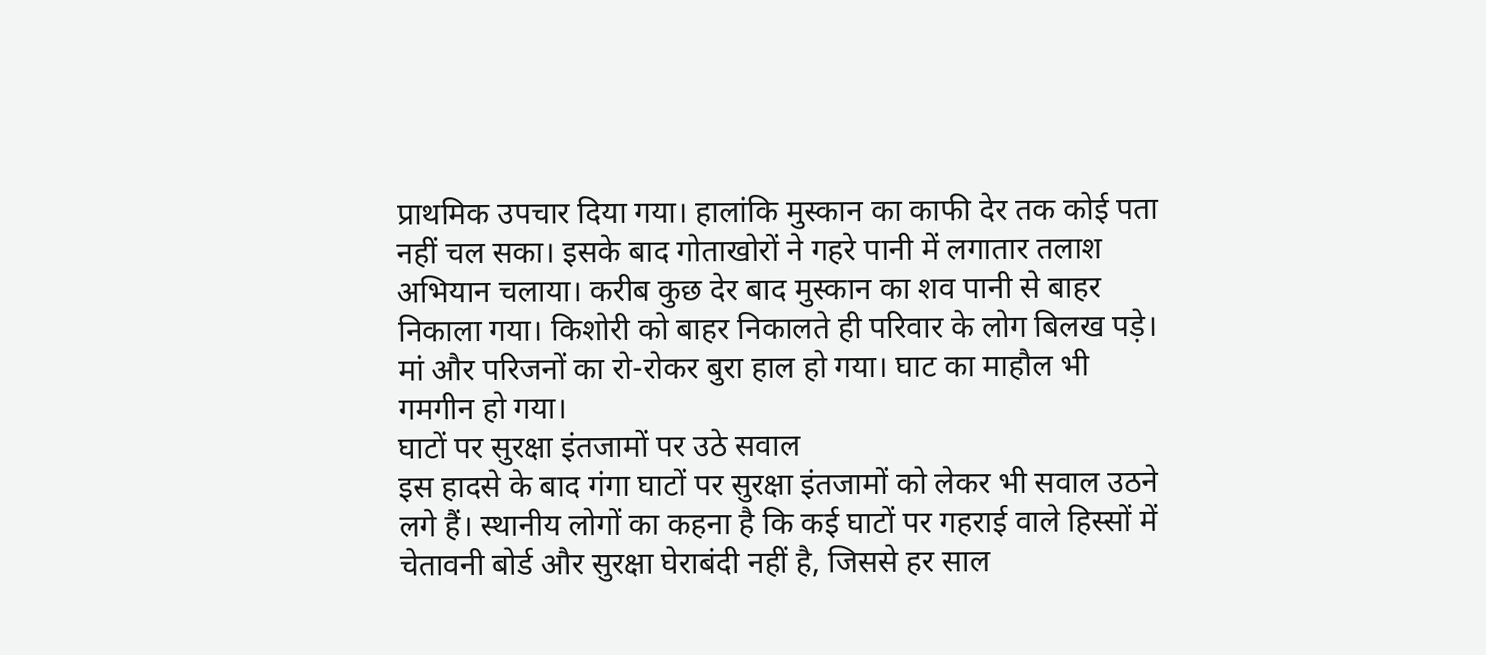प्राथमिक उपचार दिया गया। हालांकि मुस्कान का काफी देर तक कोई पता नहीं चल सका। इसके बाद गोताखोरों ने गहरे पानी में लगातार तलाश अभियान चलाया। करीब कुछ देर बाद मुस्कान का शव पानी से बाहर निकाला गया। किशोरी को बाहर निकालते ही परिवार के लोग बिलख पड़े। मां और परिजनों का रो-रोकर बुरा हाल हो गया। घाट का माहौल भी गमगीन हो गया।
घाटों पर सुरक्षा इंतजामों पर उठे सवाल
इस हादसे के बाद गंगा घाटों पर सुरक्षा इंतजामों को लेकर भी सवाल उठने लगे हैं। स्थानीय लोगों का कहना है कि कई घाटों पर गहराई वाले हिस्सों में चेतावनी बोर्ड और सुरक्षा घेराबंदी नहीं है, जिससे हर साल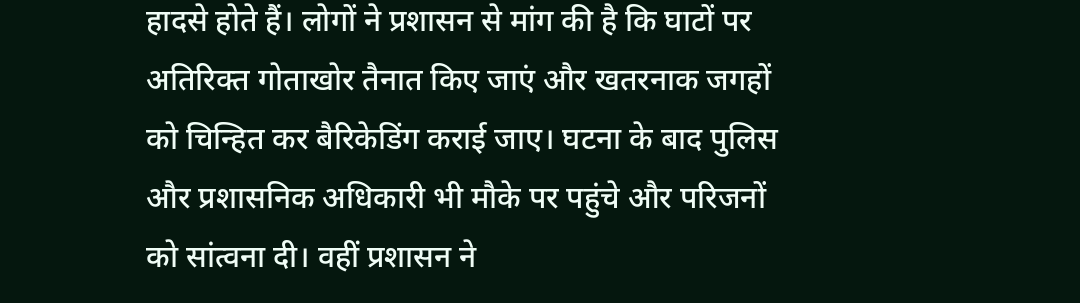हादसे होते हैं। लोगों ने प्रशासन से मांग की है कि घाटों पर अतिरिक्त गोताखोर तैनात किए जाएं और खतरनाक जगहों को चिन्हित कर बैरिकेडिंग कराई जाए। घटना के बाद पुलिस और प्रशासनिक अधिकारी भी मौके पर पहुंचे और परिजनों को सांत्वना दी। वहीं प्रशासन ने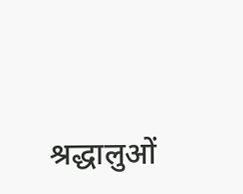श्रद्धालुओं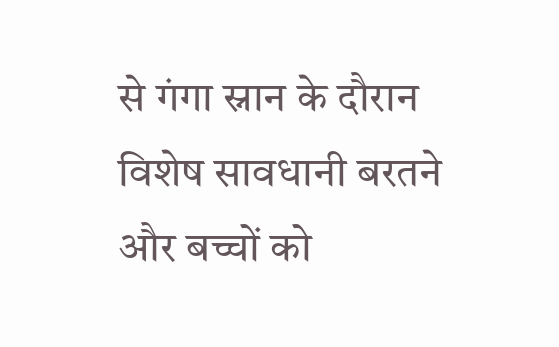से गंगा स्नान के दौरान विशेष सावधानी बरतने और बच्चों को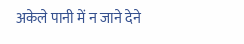अकेले पानी में न जाने देने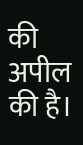की अपील की है।